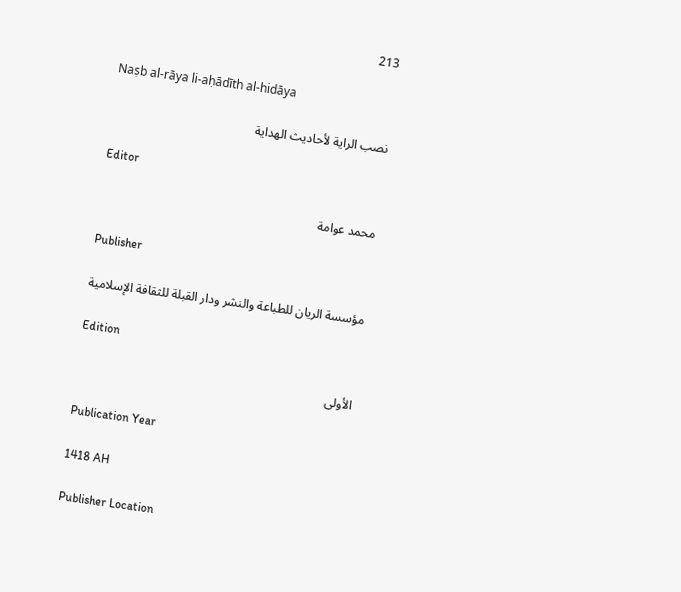213

Naṣb al-rāya li-aḥādīth al-hidāya

نصب الراية لأحاديث الهداية

Editor

محمد عوامة

Publisher

مؤسسة الريان للطباعة والنشر ودار القبلة للثقافة الإسلامية

Edition

الأولى

Publication Year

1418 AH

Publisher Location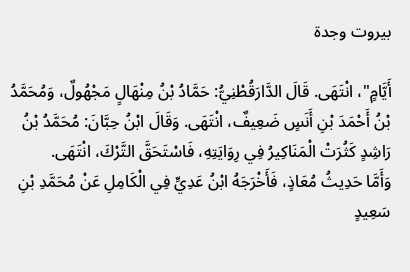بيروت وجدة

أَيَّامٍ"، انْتَهَى. قَالَ الدَّارَقُطْنِيُّ: حَمَّادُ بْنُ مِنْهَالٍ مَجْهُولٌ، وَمُحَمَّدُ بْنُ أَحْمَدَ بْنِ أَنَسٍ ضَعِيفٌ، انْتَهَى. وَقَالَ ابْنُ حِبَّانَ: مُحَمَّدُ بْنُ رَاشِدٍ كَثُرَتْ الْمَنَاكِيرُ فِي رِوَايَتِهِ، فَاسْتَحَقَّ التَّرْكَ، انْتَهَى.
وَأَمَّا حَدِيثُ مُعَاذٍ، فَأَخْرَجَهُ ابْنُ عَدِيٍّ فِي الْكَامِلِ عَنْ مُحَمَّدِ بْنِ سَعِيدٍ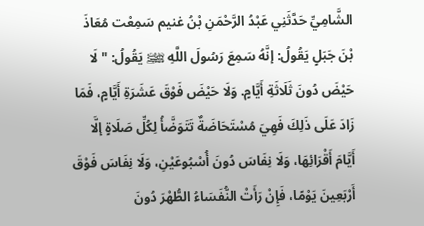الشَّامِيِّ حَدَّثَنِي عَبْدُ الرَّحْمَنِ بْنُ غنيم سَمِعْت مُعَاذَ بْنَ جَبَلٍ يَقُولُ: إنَّهُ سَمِعَ رَسُولَ اللَّهِ ﵌ يَقُولُ: "لَا حَيْضَ دُونَ ثَلَاثَةِ أَيَّامٍ. وَلَا حَيْضَ فَوْقَ عَشَرَةِ أَيَّامٍ، فَمَا زَادَ عَلَى ذَلِكَ فَهِيَ مُسْتَحَاضَةٌ تَتَوَضَّأُ لِكُلِّ صَلَاةٍ إلَّا أَيَّامَ أَقْرَائِهَا، وَلَا نِفَاسَ دُونَ أُسْبُوعَيْنِ، وَلَا نِفَاسَ فَوْقَ أَرْبَعِينَ يَوْمًا، فَإِنْ رَأَتْ النُّفَسَاءُ الطُّهْرَ دُونَ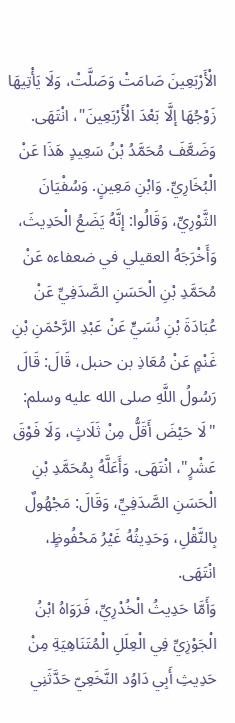الْأَرْبَعِينَ صَامَتْ وَصَلَّتْ، وَلَا يَأْتِيهَا زَوْجُهَا إلَّا بَعْدَ الْأَرْبَعِينَ"، انْتَهَى. وَضَعَّفَ مُحَمَّدُ بْنُ سَعِيدٍ هَذَا عَنْ الْبُخَارِيِّ. وَابْنِ مَعِينٍ. وَسُفْيَانَ الثَّوْرِيِّ، وَقَالُوا: إنَّهُ يَضَعُ الْحَدِيثَ، وَأَخْرَجَهُ العقيلي في ضعفاءه عَنْ مُحَمَّدِ بْنِ الْحَسَنِ الصَّدَفِيِّ عَنْ عُبَادَةَ بْنِ نُسَيٍّ عَنْ عَبْدِ الرَّحْمَنِ بْنِ غَنْمٍ عَنْ مُعَاذِ بن حنبل، قَالَ: قَالَ رَسُولُ اللَّهِ صلى الله عليه وسلم: "لَا حَيْضَ أَقَلُّ مِنْ ثَلَاثٍ، وَلَا فَوْقَ عَشْرٍ"، انْتَهَى. وَأَعَلَّهُ بِمُحَمَّدِ بْنِ الْحَسَنِ الصَّدَفِيِّ، وَقَالَ: مَجْهُولٌ بِالنَّقْلِ، وَحَدِيثُهُ غَيْرُ مَحْفُوظٍ، انْتَهَى.
وَأَمَّا حَدِيثُ الْخُدْرِيِّ، فَرَوَاهُ ابْنُ الْجَوْزِيِّ فِي الْعِلَلِ الْمُتَنَاهِيَةِ مِنْ حَدِيثِ أَبِي دَاوُد النَّخَعِيّ حَدَّثَنِي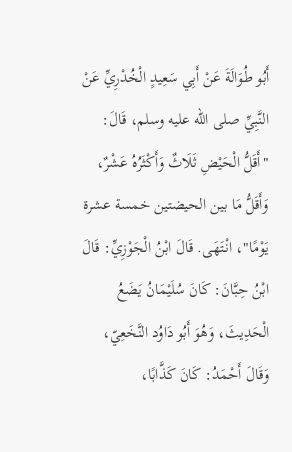أَبُو طُوَالَةَ عَنْ أَبِي سَعِيدٍ الْخُدْرِيِّ عَنْ النَّبِيِّ صلى الله عليه وسلم، قَالَ: "أَقَلُّ الْحَيْضِ ثَلَاثٌ وَأَكْثَرُهُ عَشْرٌ، وَأَقَلُّ مَا بين الحيضتين خمسة عشرة يَوْمًا"، انْتَهَى. قَالَ ابْنُ الْجَوْزِيِّ: قَالَ ابْنُ حِبَّانَ: كَانَ سُلَيْمَانُ يَضَعُ الْحَدِيثَ، وَهُوَ أَبُو دَاوُد النَّخَعِيّ، وَقَالَ أَحْمَدُ: كَانَ كَذَّابًا،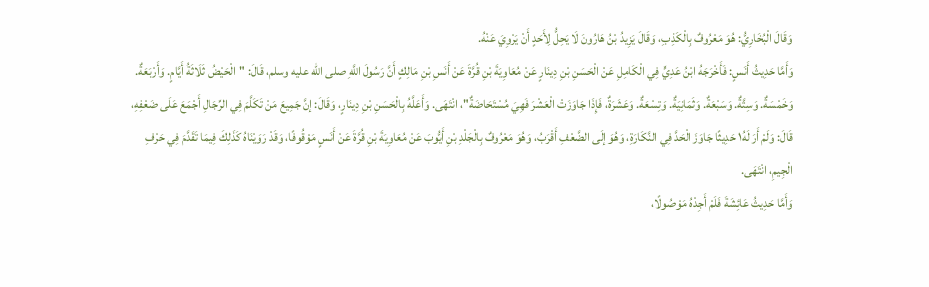وَقَالَ الْبُخَارِيُّ: هُوَ مَعْرُوفٌ بِالْكَذِبِ، وَقَالَ يَزِيدُ بْنُ هَارُونَ لَا يَحِلُّ لِأَحَدٍ أَنْ يَرْوِيَ عَنْهُ.
وَأَمَّا حَدِيثُ أَنَسٍ: فَأَخْرَجَهُ ابْنُ عَدِيٍّ فِي الْكَامِلِ عَنْ الْحَسَنِ بْنِ دِينَارٍ عَنْ مُعَاوِيَةَ بْنِ قُرَّةَ عَنْ أَنَسِ بْنِ مَالِكٍ أَنَّ رَسُولَ اللَّهِ صلى الله عليه وسلم، قَالَ: "الْحَيْضُ ثَلَاثَةُ أَيَّامٍ. وَأَرْبَعَةٌ. وَخَمْسَةٌ. وَسِتَّةٌ. وَسَبْعَةٌ. وَثَمَانِيَةٌ. وَتِسْعَةٌ. وَعَشَرَةٌ، فَإِذَا جَاوَزَتْ الْعَشْرَ فَهِيَ مُسْتَحَاضَةٌ"، انْتَهَى. وَأَعَلَّهُ بِالْحَسَنِ بْنِ دِينَارٍ، وَقَالَ: إنَّ جَمِيعَ مَنْ تَكَلَّمَ فِي الرِّجَالِ أَجْمَعَ عَلَى ضَعْفِهِ، قَالَ: وَلَمْ أَرَ لَهُ١ حَدِيثًا جَاوَزَ الْحَدَّ فِي النَّكَارَةِ، وَهُوَ إلَى الضَّعْفِ أَقْرَبُ، وَهُوَ مَعْرُوفٌ بِالْجَلْدِ بْنِ أَيُّوبَ عَنْ مُعَاوِيَةَ بْنِ قُرَّةَ عَنْ أَنَسٍ مَوْقُوفًا، وَقَدْ رَوَيْنَاهُ كَذَلِكَ فِيمَا تَقَدَّمَ فِي حَرْفِ الْجِيمِ، انْتَهَى.
وَأَمَّا حَدِيثُ عَائِشَةَ فَلَمْ أَجِدْهُ مَوْصُولًا،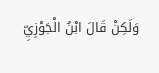وَلَكِنْ قَالَ ابْنُ الْجَوْزِيِّ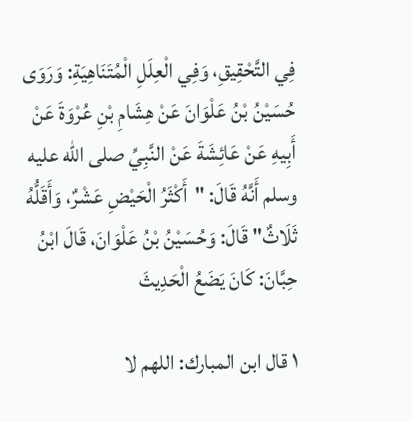فِي التَّحْقِيقِ، وَفِي الْعِلَلِ الْمُتَنَاهِيَةِ: وَرَوَى حُسَيْنُ بْنُ عَلْوَانَ عَنْ هِشَامِ بْنِ عُرْوَةَ عَنْ أَبِيهِ عَنْ عَائِشَةَ عَنْ النَّبِيِّ صلى الله عليه وسلم أَنَّهُ قَالَ: "أَكْثَرُ الْحَيْضِ عَشْرٌ، وَأَقَلُّهُ ثَلَاثٌ" قَالَ: وَحُسَيْنُ بْنُ عَلْوَانَ، قَالَ ابْنُ حِبَّانَ: كَانَ يَضَعُ الْحَدِيثَ

١ قال ابن المبارك: اللهم لا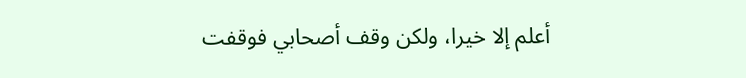أعلم إلا خيرا، ولكن وقف أصحابي فوقفت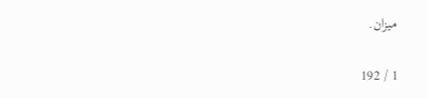ميزان.

1 / 192